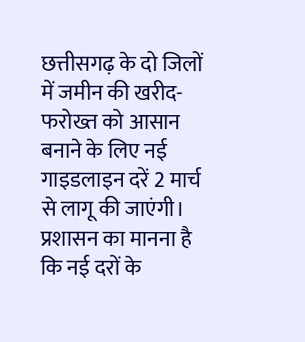छत्तीसगढ़ के दो जिलों में जमीन की खरीद-फरोख्त को आसान बनाने के लिए नई गाइडलाइन दरें 2 मार्च से लागू की जाएंगी। प्रशासन का मानना है कि नई दरों के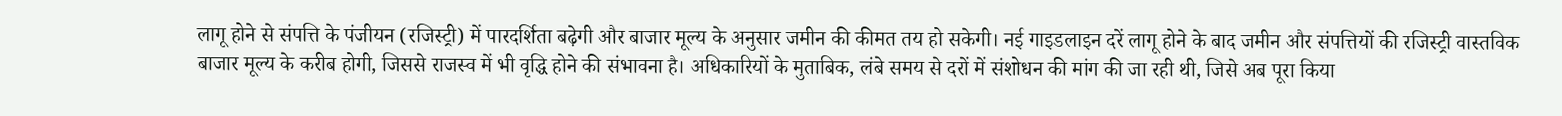लागू होने से संपत्ति के पंजीयन (रजिस्ट्री) में पारदर्शिता बढ़ेगी और बाजार मूल्य के अनुसार जमीन की कीमत तय हो सकेगी। नई गाइडलाइन दरें लागू होने के बाद जमीन और संपत्तियों की रजिस्ट्री वास्तविक बाजार मूल्य के करीब होगी, जिससे राजस्व में भी वृद्धि होने की संभावना है। अधिकारियों के मुताबिक, लंबे समय से दरों में संशोधन की मांग की जा रही थी, जिसे अब पूरा किया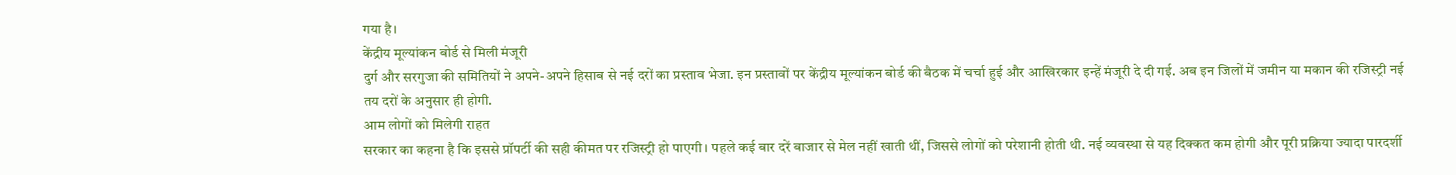गया है।
केंद्रीय मूल्यांकन बोर्ड से मिली मंजूरी
दुर्ग और सरगुजा की समितियों ने अपने-अपने हिसाब से नई दरों का प्रस्ताव भेजा. इन प्रस्तावों पर केंद्रीय मूल्यांकन बोर्ड की बैठक में चर्चा हुई और आखिरकार इन्हें मंजूरी दे दी गई. अब इन जिलों में जमीन या मकान की रजिस्ट्री नई तय दरों के अनुसार ही होगी.
आम लोगों को मिलेगी राहत
सरकार का कहना है कि इससे प्रॉपर्टी की सही कीमत पर रजिस्ट्री हो पाएगी। पहले कई बार दरें बाजार से मेल नहीं खाती थीं, जिससे लोगों को परेशानी होती थी. नई व्यवस्था से यह दिक्कत कम होगी और पूरी प्रक्रिया ज्यादा पारदर्शी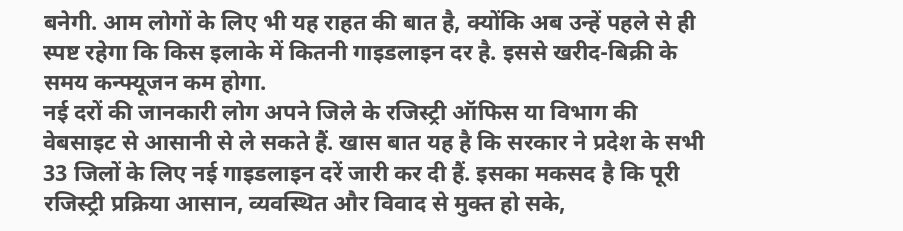बनेगी. आम लोगों के लिए भी यह राहत की बात है, क्योंकि अब उन्हें पहले से ही स्पष्ट रहेगा कि किस इलाके में कितनी गाइडलाइन दर है. इससे खरीद-बिक्री के समय कन्फ्यूजन कम होगा.
नई दरों की जानकारी लोग अपने जिले के रजिस्ट्री ऑफिस या विभाग की वेबसाइट से आसानी से ले सकते हैं. खास बात यह है कि सरकार ने प्रदेश के सभी 33 जिलों के लिए नई गाइडलाइन दरें जारी कर दी हैं. इसका मकसद है कि पूरी रजिस्ट्री प्रक्रिया आसान, व्यवस्थित और विवाद से मुक्त हो सके,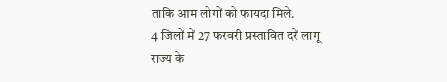ताकि आम लोगों को फायदा मिले.
4 जिलों में 27 फरवरी प्रस्तावित दरें लागू
राज्य के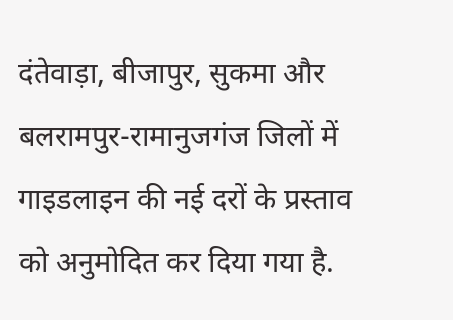दंतेवाड़ा, बीजापुर, सुकमा और बलरामपुर-रामानुजगंज जिलों में गाइडलाइन की नई दरों के प्रस्ताव को अनुमोदित कर दिया गया है.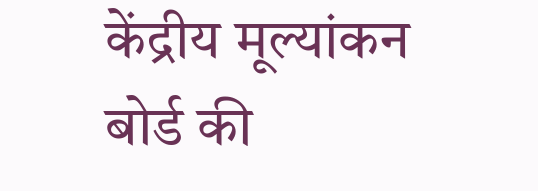केंद्रीय मूल्यांकन बोर्ड की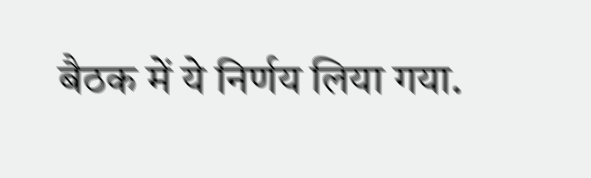बैठक में ये निर्णय लिया गया.